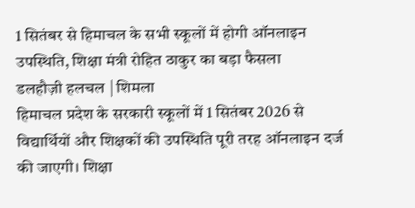1 सितंबर से हिमाचल के सभी स्कूलों में होगी ऑनलाइन उपस्थिति, शिक्षा मंत्री रोहित ठाकुर का बड़ा फैसला
डलहौज़ी हलचल | शिमला
हिमाचल प्रदेश के सरकारी स्कूलों में 1 सितंबर 2026 से विद्यार्थियों और शिक्षकों की उपस्थिति पूरी तरह ऑनलाइन दर्ज की जाएगी। शिक्षा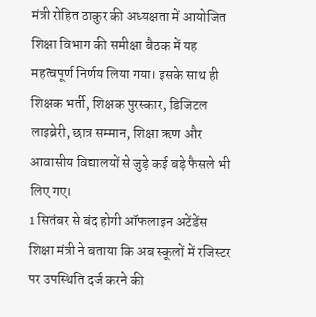मंत्री रोहित ठाकुर की अध्यक्षता में आयोजित शिक्षा विभाग की समीक्षा बैठक में यह महत्वपूर्ण निर्णय लिया गया। इसके साथ ही शिक्षक भर्ती, शिक्षक पुरस्कार, डिजिटल लाइब्रेरी, छात्र सम्मान, शिक्षा ऋण और आवासीय विद्यालयों से जुड़े कई बड़े फैसले भी लिए गए।
1 सितंबर से बंद होगी ऑफलाइन अटेंडेंस
शिक्षा मंत्री ने बताया कि अब स्कूलों में रजिस्टर पर उपस्थिति दर्ज करने की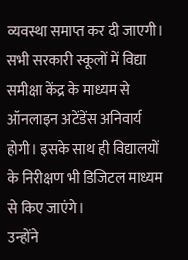व्यवस्था समाप्त कर दी जाएगी। सभी सरकारी स्कूलों में विद्या समीक्षा केंद्र के माध्यम से ऑनलाइन अटेंडेंस अनिवार्य होगी। इसके साथ ही विद्यालयों के निरीक्षण भी डिजिटल माध्यम से किए जाएंगे।
उन्होंने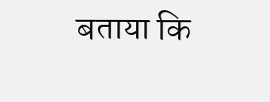बताया कि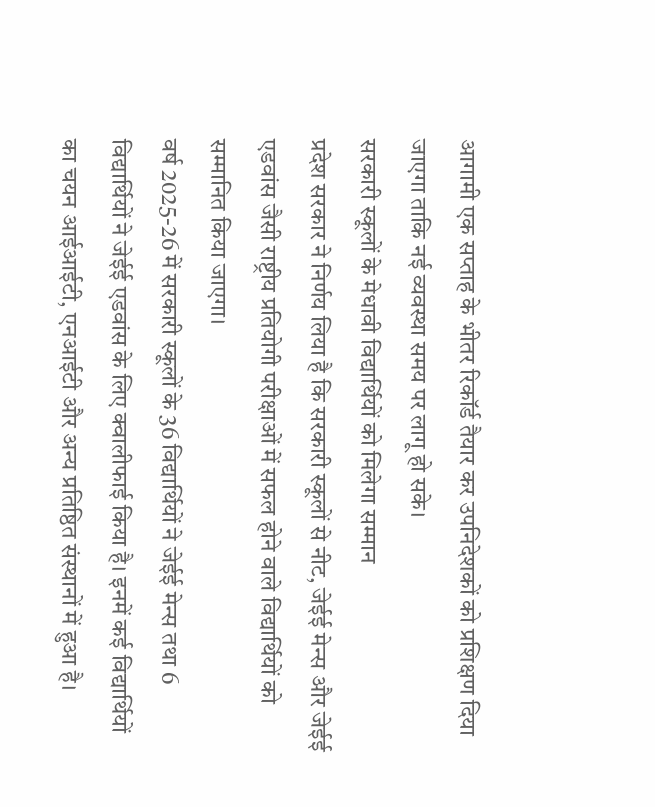आगामी एक सप्ताह के भीतर रिकॉर्ड तैयार कर उपनिदेशकों को प्रशिक्षण दिया जाएगा ताकि नई व्यवस्था समय पर लागू हो सके।
सरकारी स्कूलों के मेधावी विद्यार्थियों को मिलेगा सम्मान
प्रदेश सरकार ने निर्णय लिया है कि सरकारी स्कूलों से नीट, जेईई मेन्स और जेईई एडवांस जैसी राष्ट्रीय प्रतियोगी परीक्षाओं में सफल होने वाले विद्यार्थियों को सम्मानित किया जाएगा।
वर्ष 2025-26 में सरकारी स्कूलों के 36 विद्यार्थियों ने जेईई मेन्स तथा 6 विद्यार्थियों ने जेईई एडवांस के लिए क्वालीफाई किया है। इनमें कई विद्यार्थियों का चयन आईआईटी, एनआईटी और अन्य प्रतिष्ठित संस्थानों में हुआ है।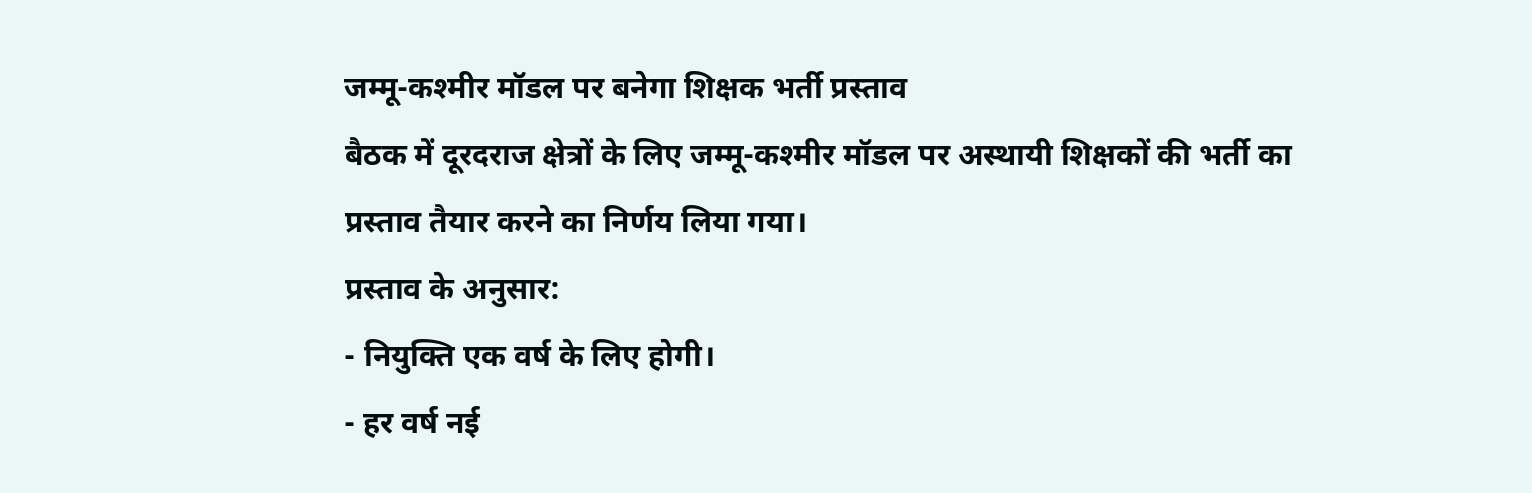जम्मू-कश्मीर मॉडल पर बनेगा शिक्षक भर्ती प्रस्ताव
बैठक में दूरदराज क्षेत्रों के लिए जम्मू-कश्मीर मॉडल पर अस्थायी शिक्षकों की भर्ती का प्रस्ताव तैयार करने का निर्णय लिया गया।
प्रस्ताव के अनुसार:
- नियुक्ति एक वर्ष के लिए होगी।
- हर वर्ष नई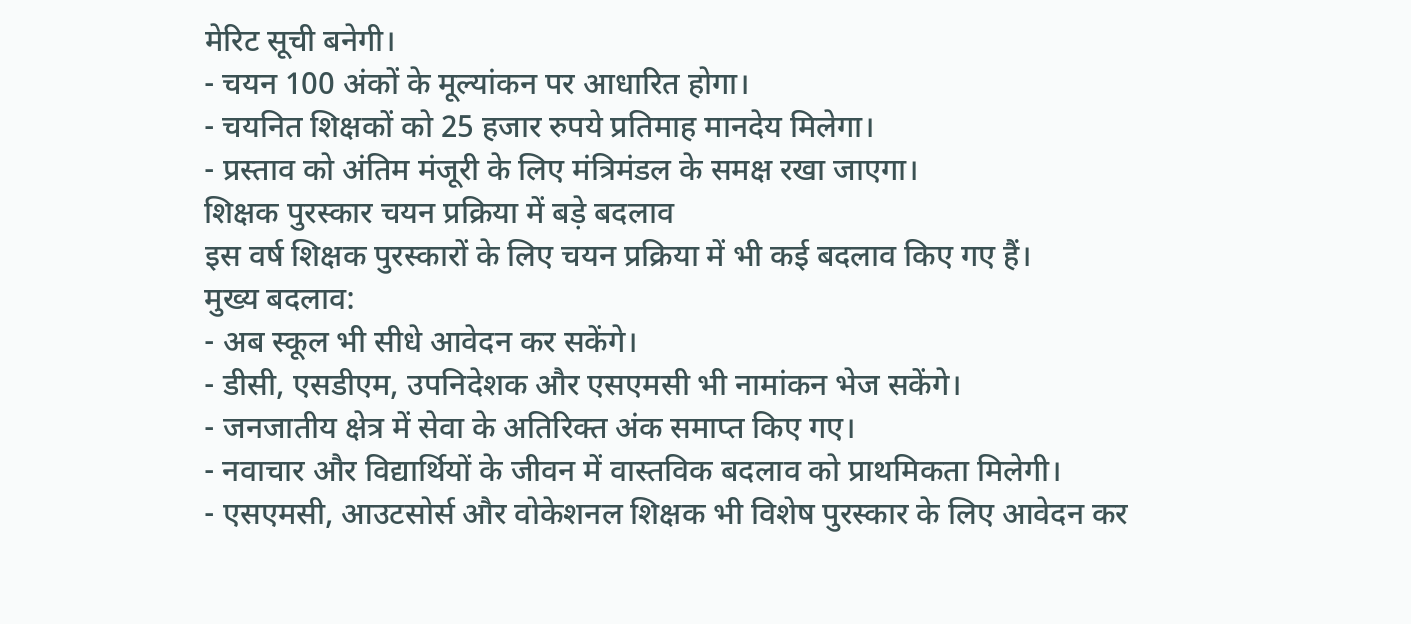मेरिट सूची बनेगी।
- चयन 100 अंकों के मूल्यांकन पर आधारित होगा।
- चयनित शिक्षकों को 25 हजार रुपये प्रतिमाह मानदेय मिलेगा।
- प्रस्ताव को अंतिम मंजूरी के लिए मंत्रिमंडल के समक्ष रखा जाएगा।
शिक्षक पुरस्कार चयन प्रक्रिया में बड़े बदलाव
इस वर्ष शिक्षक पुरस्कारों के लिए चयन प्रक्रिया में भी कई बदलाव किए गए हैं।
मुख्य बदलाव:
- अब स्कूल भी सीधे आवेदन कर सकेंगे।
- डीसी, एसडीएम, उपनिदेशक और एसएमसी भी नामांकन भेज सकेंगे।
- जनजातीय क्षेत्र में सेवा के अतिरिक्त अंक समाप्त किए गए।
- नवाचार और विद्यार्थियों के जीवन में वास्तविक बदलाव को प्राथमिकता मिलेगी।
- एसएमसी, आउटसोर्स और वोकेशनल शिक्षक भी विशेष पुरस्कार के लिए आवेदन कर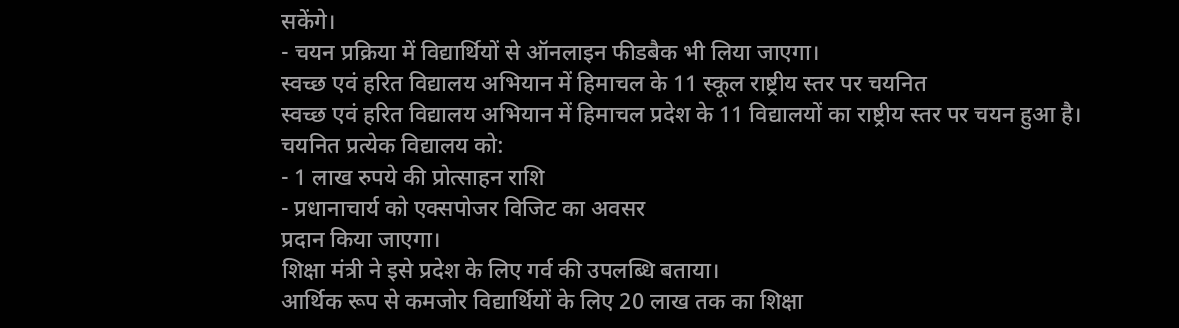सकेंगे।
- चयन प्रक्रिया में विद्यार्थियों से ऑनलाइन फीडबैक भी लिया जाएगा।
स्वच्छ एवं हरित विद्यालय अभियान में हिमाचल के 11 स्कूल राष्ट्रीय स्तर पर चयनित
स्वच्छ एवं हरित विद्यालय अभियान में हिमाचल प्रदेश के 11 विद्यालयों का राष्ट्रीय स्तर पर चयन हुआ है।
चयनित प्रत्येक विद्यालय को:
- 1 लाख रुपये की प्रोत्साहन राशि
- प्रधानाचार्य को एक्सपोजर विजिट का अवसर
प्रदान किया जाएगा।
शिक्षा मंत्री ने इसे प्रदेश के लिए गर्व की उपलब्धि बताया।
आर्थिक रूप से कमजोर विद्यार्थियों के लिए 20 लाख तक का शिक्षा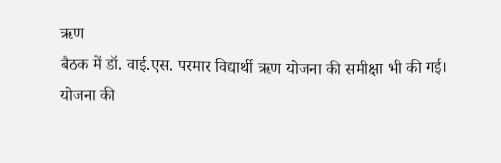ऋण
बैठक में डॉ. वाई.एस. परमार विद्यार्थी ऋण योजना की समीक्षा भी की गई।
योजना की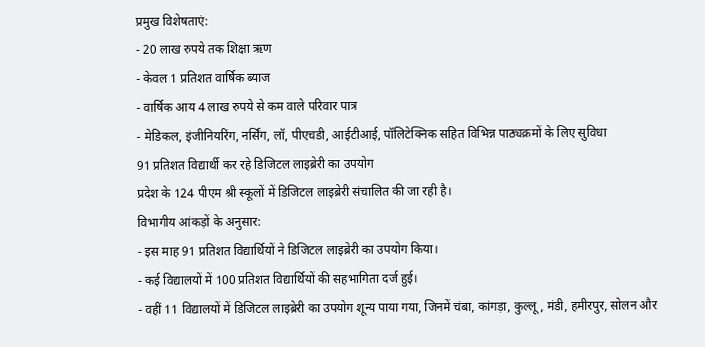प्रमुख विशेषताएं:
- 20 लाख रुपये तक शिक्षा ऋण
- केवल 1 प्रतिशत वार्षिक ब्याज
- वार्षिक आय 4 लाख रुपये से कम वाले परिवार पात्र
- मेडिकल, इंजीनियरिंग, नर्सिंग, लॉ, पीएचडी, आईटीआई, पॉलिटेक्निक सहित विभिन्न पाठ्यक्रमों के लिए सुविधा
91 प्रतिशत विद्यार्थी कर रहे डिजिटल लाइब्रेरी का उपयोग
प्रदेश के 124 पीएम श्री स्कूलों में डिजिटल लाइब्रेरी संचालित की जा रही है।
विभागीय आंकड़ों के अनुसार:
- इस माह 91 प्रतिशत विद्यार्थियों ने डिजिटल लाइब्रेरी का उपयोग किया।
- कई विद्यालयों में 100 प्रतिशत विद्यार्थियों की सहभागिता दर्ज हुई।
- वहीं 11 विद्यालयों में डिजिटल लाइब्रेरी का उपयोग शून्य पाया गया, जिनमें चंबा, कांगड़ा, कुल्लू, मंडी, हमीरपुर, सोलन और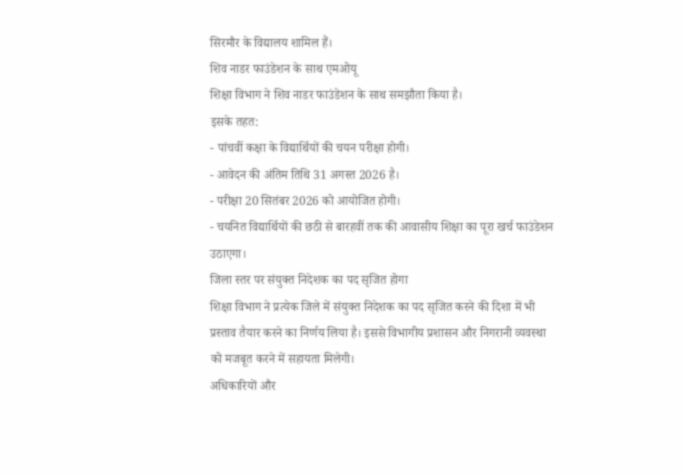सिरमौर के विद्यालय शामिल हैं।
शिव नाडर फाउंडेशन के साथ एमओयू
शिक्षा विभाग ने शिव नाडर फाउंडेशन के साथ समझौता किया है।
इसके तहत:
- पांचवीं कक्षा के विद्यार्थियों की चयन परीक्षा होगी।
- आवेदन की अंतिम तिथि 31 अगस्त 2026 है।
- परीक्षा 20 सितंबर 2026 को आयोजित होगी।
- चयनित विद्यार्थियों की छठी से बारहवीं तक की आवासीय शिक्षा का पूरा खर्च फाउंडेशन उठाएगा।
जिला स्तर पर संयुक्त निदेशक का पद सृजित होगा
शिक्षा विभाग ने प्रत्येक जिले में संयुक्त निदेशक का पद सृजित करने की दिशा में भी प्रस्ताव तैयार करने का निर्णय लिया है। इससे विभागीय प्रशासन और निगरानी व्यवस्था को मजबूत करने में सहायता मिलेगी।
अधिकारियों और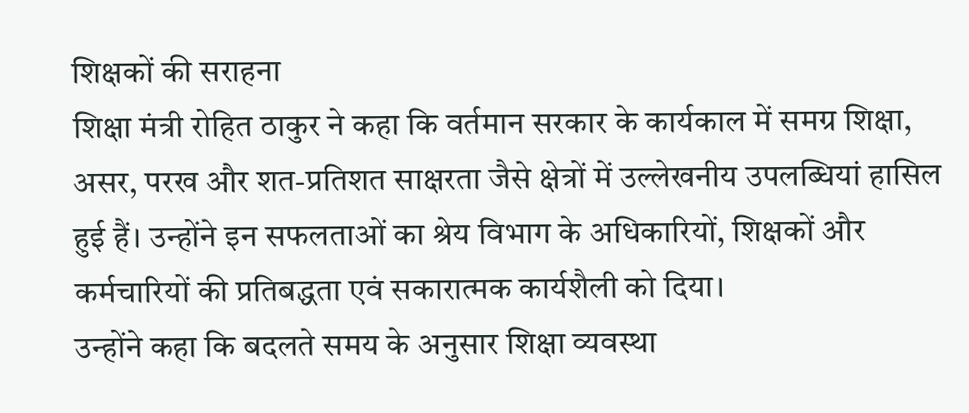शिक्षकों की सराहना
शिक्षा मंत्री रोहित ठाकुर ने कहा कि वर्तमान सरकार के कार्यकाल में समग्र शिक्षा, असर, परख और शत-प्रतिशत साक्षरता जैसे क्षेत्रों में उल्लेखनीय उपलब्धियां हासिल हुई हैं। उन्होंने इन सफलताओं का श्रेय विभाग के अधिकारियों, शिक्षकों और कर्मचारियों की प्रतिबद्धता एवं सकारात्मक कार्यशैली को दिया।
उन्होंने कहा कि बदलते समय के अनुसार शिक्षा व्यवस्था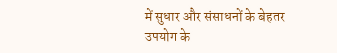में सुधार और संसाधनों के बेहतर उपयोग के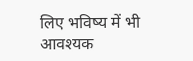लिए भविष्य में भी आवश्यक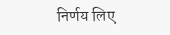निर्णय लिए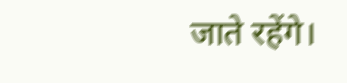जाते रहेंगे।